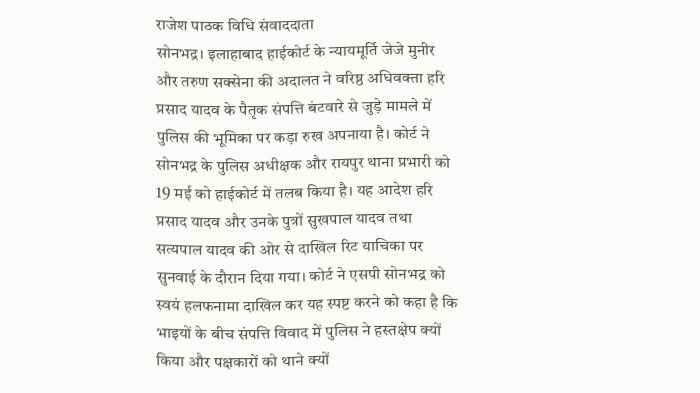राजेश पाठक विधि संवाददाता
सोनभद्र। इलाहाबाद हाईकोर्ट के न्यायमूर्ति जेजे मुनीर और तरुण सक्सेना की अदालत ने वरिष्ठ अधिवक्ता हरि प्रसाद यादव के पैतृक संपत्ति बंटवारे से जुड़े मामले में पुलिस की भूमिका पर कड़ा रुख अपनाया है। कोर्ट ने सोनभद्र के पुलिस अधीक्षक और रायपुर थाना प्रभारी को 19 मई को हाईकोर्ट में तलब किया है। यह आदेश हरि प्रसाद यादव और उनके पुत्रों सुखपाल यादव तथा सत्यपाल यादव की ओर से दाखिल रिट याचिका पर सुनवाई के दौरान दिया गया। कोर्ट ने एसपी सोनभद्र को स्वयं हलफनामा दाखिल कर यह स्पष्ट करने को कहा है कि भाइयों के बीच संपत्ति विवाद में पुलिस ने हस्तक्षेप क्यों किया और पक्षकारों को थाने क्यों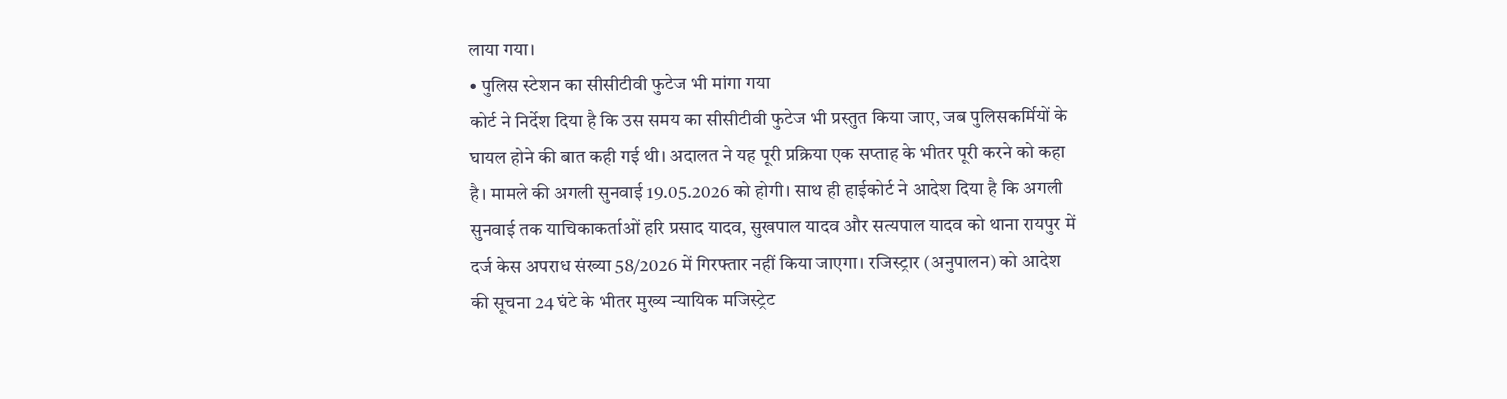लाया गया।
• पुलिस स्टेशन का सीसीटीवी फुटेज भी मांगा गया
कोर्ट ने निर्देश दिया है कि उस समय का सीसीटीवी फुटेज भी प्रस्तुत किया जाए, जब पुलिसकर्मियों के घायल होने की बात कही गई थी। अदालत ने यह पूरी प्रक्रिया एक सप्ताह के भीतर पूरी करने को कहा है। मामले की अगली सुनवाई 19.05.2026 को होगी। साथ ही हाईकोर्ट ने आदेश दिया है कि अगली सुनवाई तक याचिकाकर्ताओं हरि प्रसाद यादव, सुखपाल यादव और सत्यपाल यादव को थाना रायपुर में दर्ज केस अपराध संख्या 58/2026 में गिरफ्तार नहीं किया जाएगा। रजिस्ट्रार (अनुपालन) को आदेश की सूचना 24 घंटे के भीतर मुख्य न्यायिक मजिस्ट्रेट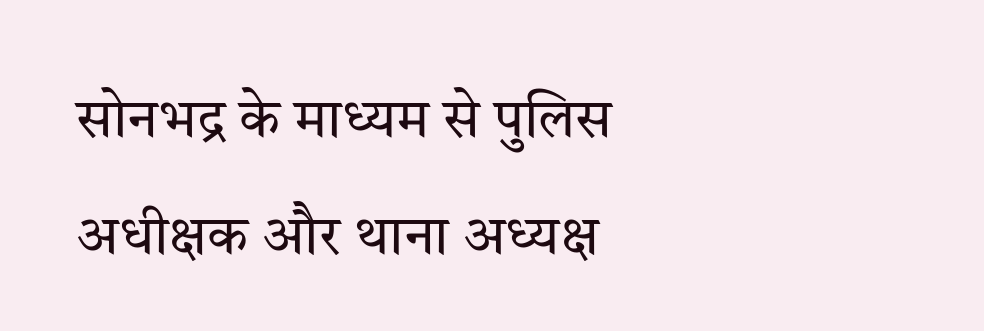सोनभद्र के माध्यम से पुलिस अधीक्षक और थाना अध्यक्ष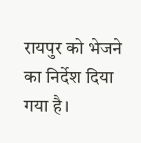रायपुर को भेजने का निर्देश दिया गया है।